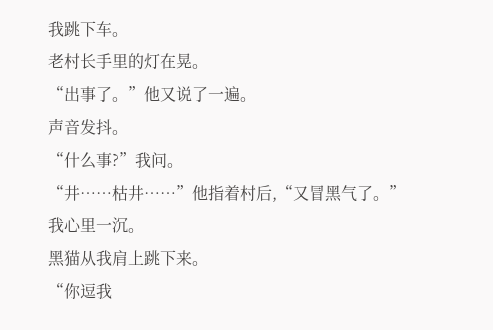我跳下车。
老村长手里的灯在晃。
“出事了。”他又说了一遍。
声音发抖。
“什么事?”我问。
“井……枯井……”他指着村后,“又冒黑气了。”
我心里一沉。
黑猫从我肩上跳下来。
“你逗我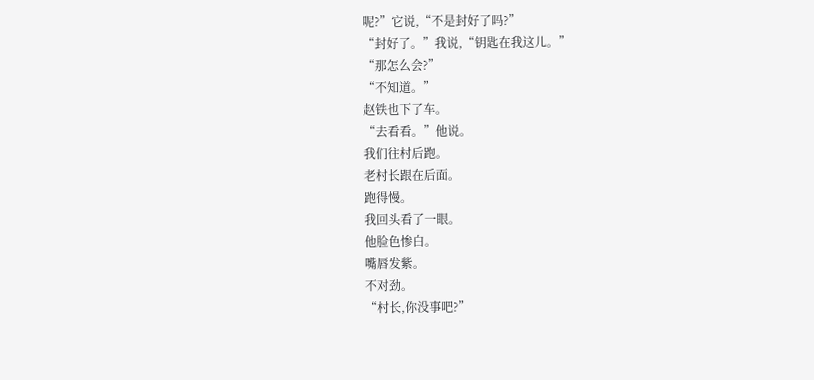呢?”它说,“不是封好了吗?”
“封好了。”我说,“钥匙在我这儿。”
“那怎么会?”
“不知道。”
赵铁也下了车。
“去看看。”他说。
我们往村后跑。
老村长跟在后面。
跑得慢。
我回头看了一眼。
他脸色惨白。
嘴唇发紫。
不对劲。
“村长,你没事吧?”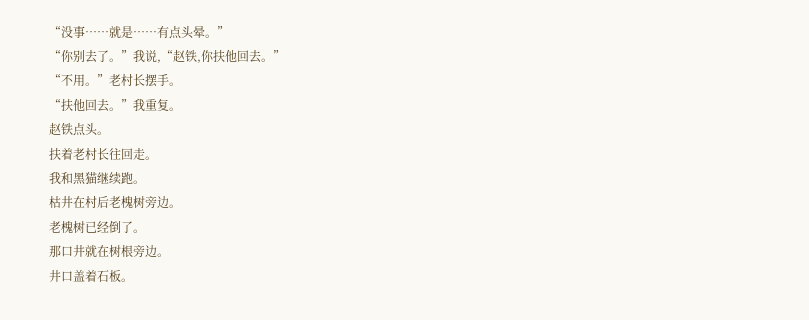“没事……就是……有点头晕。”
“你别去了。”我说,“赵铁,你扶他回去。”
“不用。”老村长摆手。
“扶他回去。”我重复。
赵铁点头。
扶着老村长往回走。
我和黑猫继续跑。
枯井在村后老槐树旁边。
老槐树已经倒了。
那口井就在树根旁边。
井口盖着石板。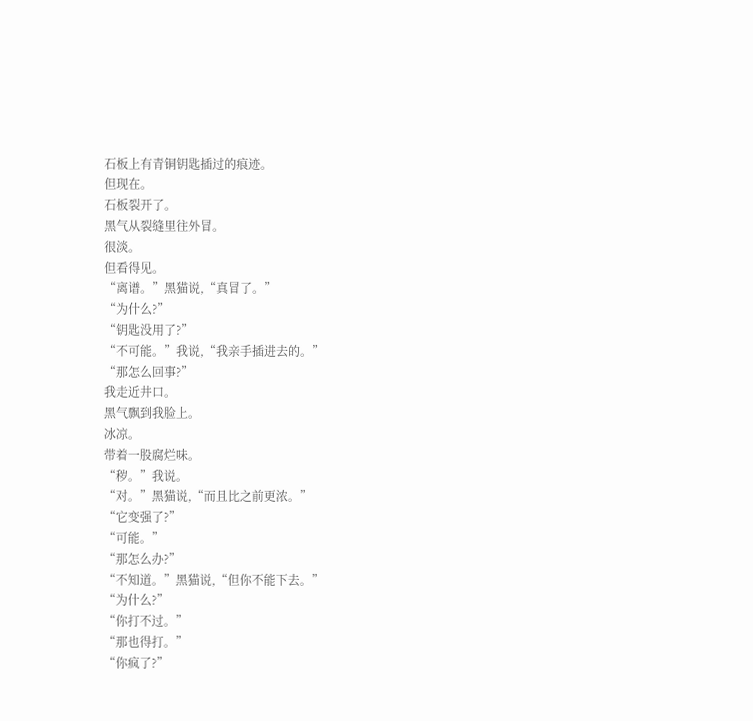石板上有青铜钥匙插过的痕迹。
但现在。
石板裂开了。
黑气从裂缝里往外冒。
很淡。
但看得见。
“离谱。”黑猫说,“真冒了。”
“为什么?”
“钥匙没用了?”
“不可能。”我说,“我亲手插进去的。”
“那怎么回事?”
我走近井口。
黑气飘到我脸上。
冰凉。
带着一股腐烂味。
“秽。”我说。
“对。”黑猫说,“而且比之前更浓。”
“它变强了?”
“可能。”
“那怎么办?”
“不知道。”黑猫说,“但你不能下去。”
“为什么?”
“你打不过。”
“那也得打。”
“你疯了?”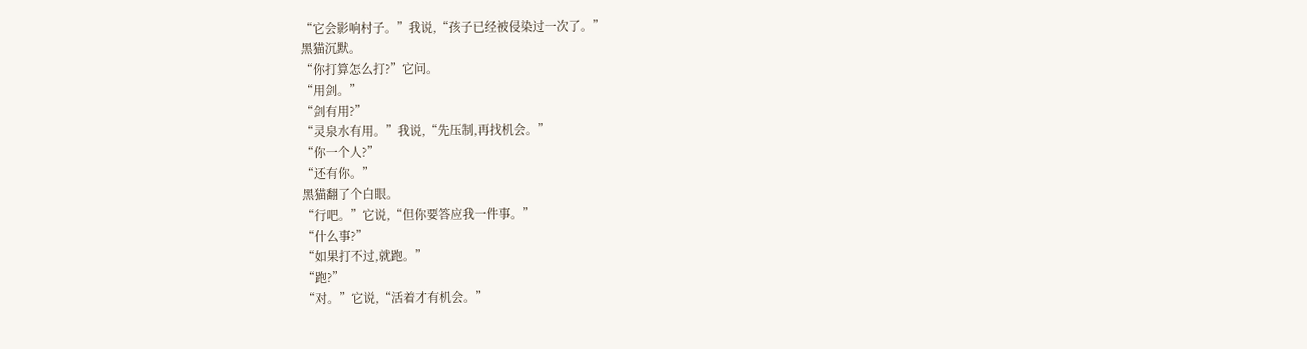“它会影响村子。”我说,“孩子已经被侵染过一次了。”
黑猫沉默。
“你打算怎么打?”它问。
“用剑。”
“剑有用?”
“灵泉水有用。”我说,“先压制,再找机会。”
“你一个人?”
“还有你。”
黑猫翻了个白眼。
“行吧。”它说,“但你要答应我一件事。”
“什么事?”
“如果打不过,就跑。”
“跑?”
“对。”它说,“活着才有机会。”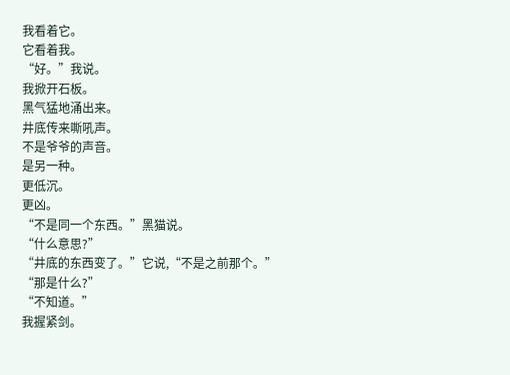我看着它。
它看着我。
“好。”我说。
我掀开石板。
黑气猛地涌出来。
井底传来嘶吼声。
不是爷爷的声音。
是另一种。
更低沉。
更凶。
“不是同一个东西。”黑猫说。
“什么意思?”
“井底的东西变了。”它说,“不是之前那个。”
“那是什么?”
“不知道。”
我握紧剑。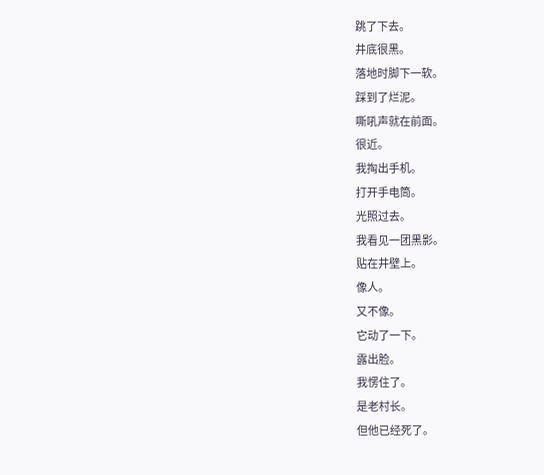跳了下去。
井底很黑。
落地时脚下一软。
踩到了烂泥。
嘶吼声就在前面。
很近。
我掏出手机。
打开手电筒。
光照过去。
我看见一团黑影。
贴在井壁上。
像人。
又不像。
它动了一下。
露出脸。
我愣住了。
是老村长。
但他已经死了。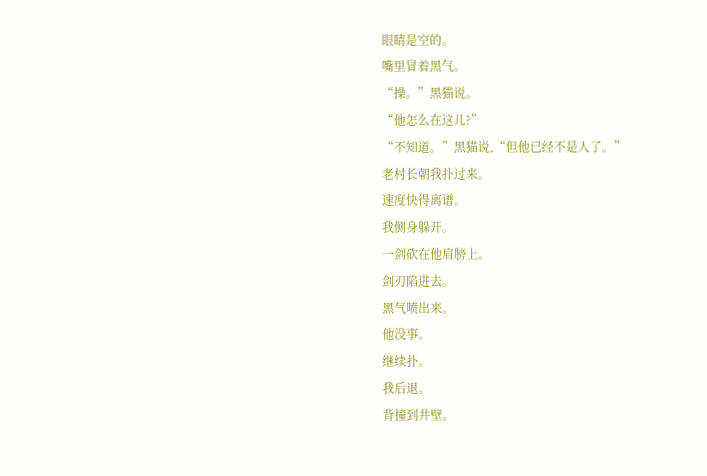眼睛是空的。
嘴里冒着黑气。
“操。”黑猫说。
“他怎么在这儿?”
“不知道。”黑猫说,“但他已经不是人了。”
老村长朝我扑过来。
速度快得离谱。
我侧身躲开。
一剑砍在他肩膀上。
剑刃陷进去。
黑气喷出来。
他没事。
继续扑。
我后退。
背撞到井壁。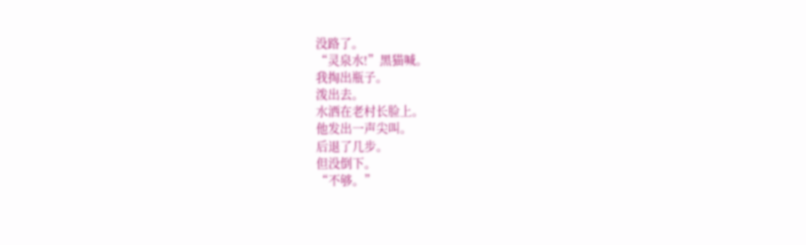没路了。
“灵泉水!”黑猫喊。
我掏出瓶子。
泼出去。
水洒在老村长脸上。
他发出一声尖叫。
后退了几步。
但没倒下。
“不够。”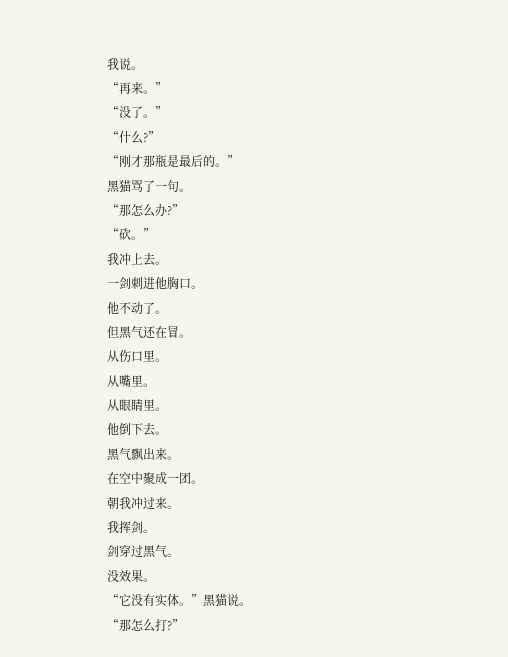我说。
“再来。”
“没了。”
“什么?”
“刚才那瓶是最后的。”
黑猫骂了一句。
“那怎么办?”
“砍。”
我冲上去。
一剑刺进他胸口。
他不动了。
但黑气还在冒。
从伤口里。
从嘴里。
从眼睛里。
他倒下去。
黑气飘出来。
在空中聚成一团。
朝我冲过来。
我挥剑。
剑穿过黑气。
没效果。
“它没有实体。”黑猫说。
“那怎么打?”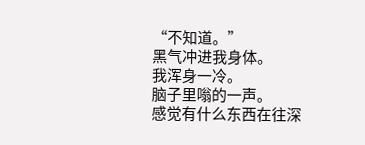“不知道。”
黑气冲进我身体。
我浑身一冷。
脑子里嗡的一声。
感觉有什么东西在往深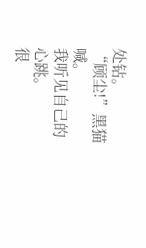处钻。
“顾尘!”黑猫喊。
我听见自己的心跳。
很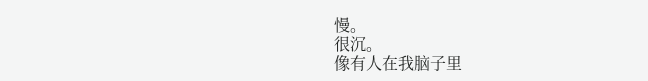慢。
很沉。
像有人在我脑子里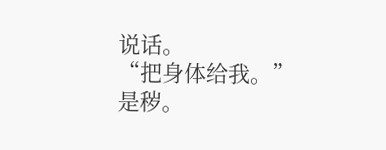说话。
“把身体给我。”
是秽。